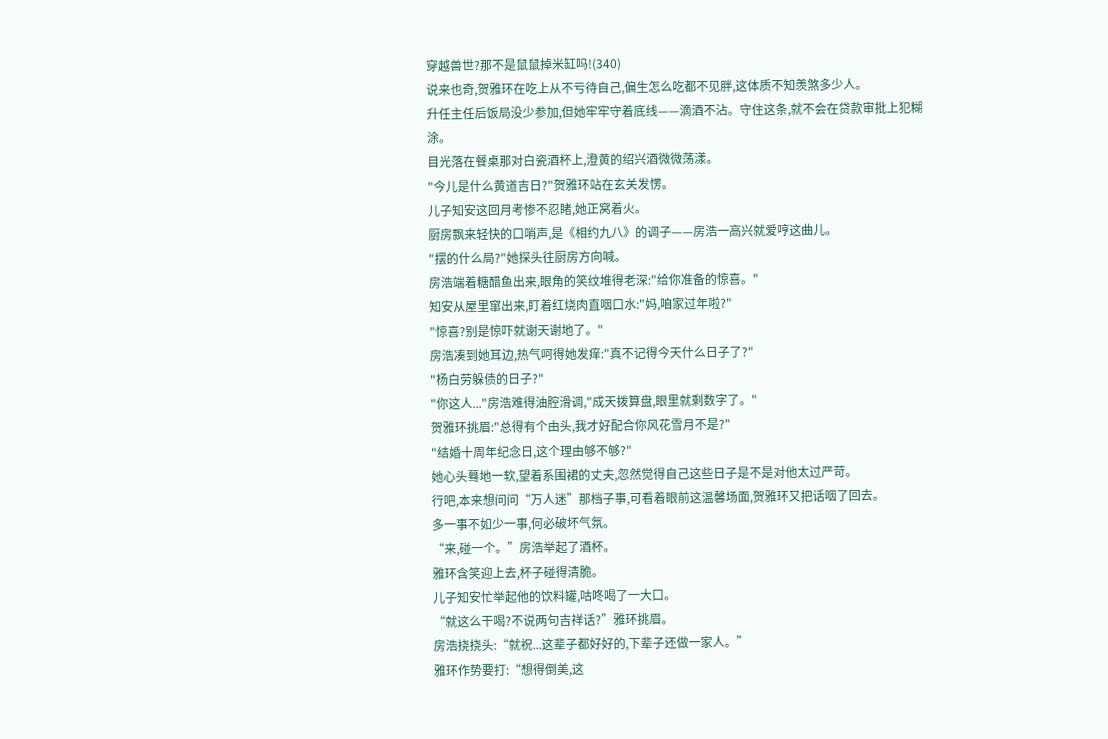穿越兽世?那不是鼠鼠掉米缸吗!(340)
说来也奇,贺雅环在吃上从不亏待自己,偏生怎么吃都不见胖,这体质不知羡煞多少人。
升任主任后饭局没少参加,但她牢牢守着底线——滴酒不沾。守住这条,就不会在贷款审批上犯糊涂。
目光落在餐桌那对白瓷酒杯上,澄黄的绍兴酒微微荡漾。
"今儿是什么黄道吉日?"贺雅环站在玄关发愣。
儿子知安这回月考惨不忍睹,她正窝着火。
厨房飘来轻快的口哨声,是《相约九八》的调子——房浩一高兴就爱哼这曲儿。
"摆的什么局?"她探头往厨房方向喊。
房浩端着糖醋鱼出来,眼角的笑纹堆得老深:"给你准备的惊喜。"
知安从屋里窜出来,盯着红烧肉直咽口水:"妈,咱家过年啦?"
"惊喜?别是惊吓就谢天谢地了。"
房浩凑到她耳边,热气呵得她发痒:"真不记得今天什么日子了?"
"杨白劳躲债的日子?"
"你这人..."房浩难得油腔滑调,"成天拨算盘,眼里就剩数字了。"
贺雅环挑眉:"总得有个由头,我才好配合你风花雪月不是?"
"结婚十周年纪念日,这个理由够不够?"
她心头蓦地一软,望着系围裙的丈夫,忽然觉得自己这些日子是不是对他太过严苛。
行吧,本来想问问“万人迷”那档子事,可看着眼前这温馨场面,贺雅环又把话咽了回去。
多一事不如少一事,何必破坏气氛。
“来,碰一个。”房浩举起了酒杯。
雅环含笑迎上去,杯子碰得清脆。
儿子知安忙举起他的饮料罐,咕咚喝了一大口。
“就这么干喝?不说两句吉祥话?”雅环挑眉。
房浩挠挠头:“就祝...这辈子都好好的,下辈子还做一家人。”
雅环作势要打:“想得倒美,这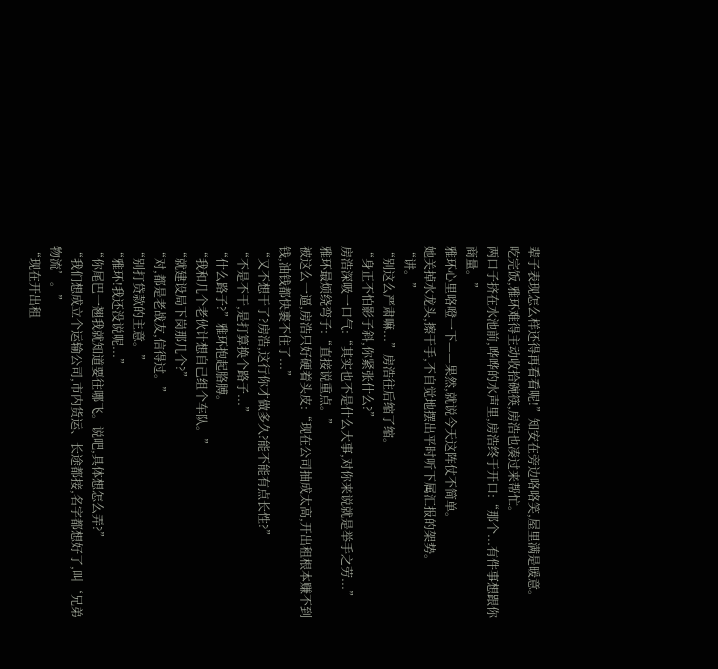辈子表现怎么样还得再看看呢!”知安在旁边咯咯笑,屋里满是暖意。
吃完饭,雅环难得主动收拾碗筷,房浩也凑过来帮忙。
两口子挤在水池前,哗哗的水声里,房浩终于开口:“那个...有件事想跟你商量。”
雅环心里咯噔一下——果然,就说今天这阵仗不简单。
她关掉水龙头,擦干手,不自觉地摆出平时听下属汇报的架势。
“讲。”
“别这么严肃嘛...”房浩往后缩了缩。
“身正不怕影子斜,你紧张什么?”
房浩深吸一口气:“其实也不是什么大事,对你来说就是举手之劳...”
雅环最烦绕弯子:“直接说重点。”
被这么一逼,房浩只好硬着头皮:“现在公司抽成太高,开出租根本赚不到钱,油钱都快裹不住了...”
“又不想干了?房浩,这行你才做多久?能不能有点长性?”
“不是不干,是打算换个路子...”
“什么路子?”雅环抱起胳膊。
“我和几个老伙计想自己组个车队。”
“就建设局下岗那几个?”
“对,都是老战友,信得过。”
“别打贷款的主意。”
“雅环!我还没说呢...”
“你尾巴一翘我就知道要往哪飞。说吧,具体想怎么弄?”
“我们想成立个运输公司,市内货运、长途都接,名字都想好了,叫‘兄弟物流’。”
“现在开出租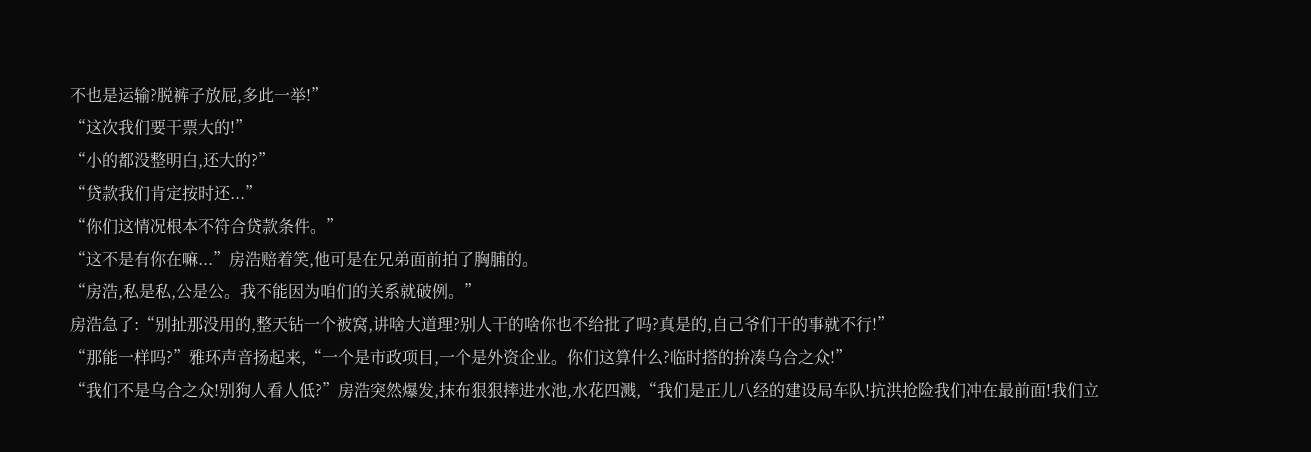不也是运输?脱裤子放屁,多此一举!”
“这次我们要干票大的!”
“小的都没整明白,还大的?”
“贷款我们肯定按时还...”
“你们这情况根本不符合贷款条件。”
“这不是有你在嘛...”房浩赔着笑,他可是在兄弟面前拍了胸脯的。
“房浩,私是私,公是公。我不能因为咱们的关系就破例。”
房浩急了:“别扯那没用的,整天钻一个被窝,讲啥大道理?别人干的啥你也不给批了吗?真是的,自己爷们干的事就不行!”
“那能一样吗?”雅环声音扬起来,“一个是市政项目,一个是外资企业。你们这算什么?临时搭的拚凑乌合之众!”
“我们不是乌合之众!别狗人看人低?”房浩突然爆发,抹布狠狠摔进水池,水花四溅,“我们是正儿八经的建设局车队!抗洪抢险我们冲在最前面!我们立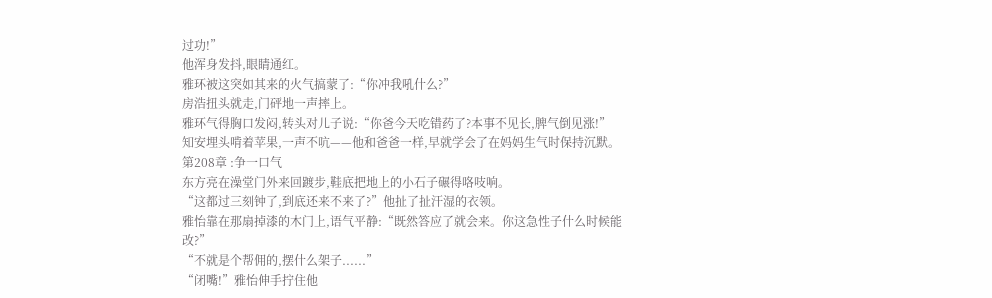过功!”
他浑身发抖,眼睛通红。
雅环被这突如其来的火气搞蒙了:“你冲我吼什么?”
房浩扭头就走,门砰地一声摔上。
雅环气得胸口发闷,转头对儿子说:“你爸今天吃错药了?本事不见长,脾气倒见涨!”
知安埋头啃着苹果,一声不吭——他和爸爸一样,早就学会了在妈妈生气时保持沉默。
第208章 :争一口气
东方亮在澡堂门外来回踱步,鞋底把地上的小石子碾得咯吱响。
“这都过三刻钟了,到底还来不来了?”他扯了扯汗湿的衣领。
雅怡靠在那扇掉漆的木门上,语气平静:“既然答应了就会来。你这急性子什么时候能改?”
“不就是个帮佣的,摆什么架子......”
“闭嘴!”雅怡伸手拧住他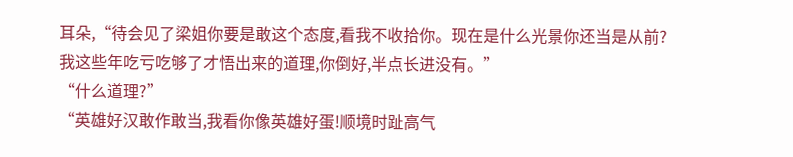耳朵,“待会见了梁姐你要是敢这个态度,看我不收拾你。现在是什么光景你还当是从前?我这些年吃亏吃够了才悟出来的道理,你倒好,半点长进没有。”
“什么道理?”
“英雄好汉敢作敢当,我看你像英雄好蛋!顺境时趾高气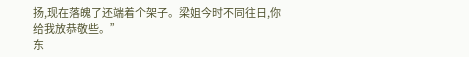扬,现在落魄了还端着个架子。梁姐今时不同往日,你给我放恭敬些。”
东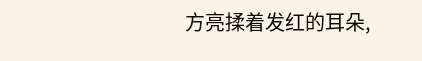方亮揉着发红的耳朵,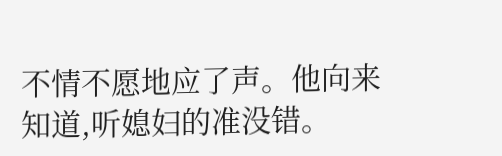不情不愿地应了声。他向来知道,听媳妇的准没错。